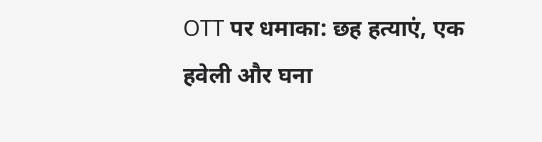OTT पर धमाका: छह हत्याएं, एक हवेली और घना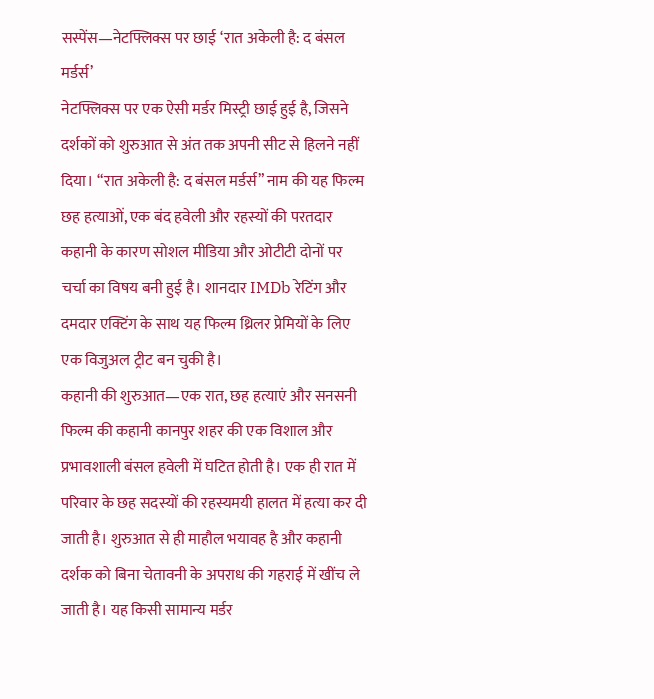सस्पेंस—नेटफ्लिक्स पर छाई ‘रात अकेली है: द बंसल मर्डर्स’
नेटफ्लिक्स पर एक ऐसी मर्डर मिस्ट्री छाई हुई है, जिसने दर्शकों को शुरुआत से अंत तक अपनी सीट से हिलने नहीं दिया। “रात अकेली है: द बंसल मर्डर्स” नाम की यह फिल्म छह हत्याओं, एक बंद हवेली और रहस्यों की परतदार कहानी के कारण सोशल मीडिया और ओटीटी दोनों पर चर्चा का विषय बनी हुई है। शानदार IMDb रेटिंग और दमदार एक्टिंग के साथ यह फिल्म थ्रिलर प्रेमियों के लिए एक विजुअल ट्रीट बन चुकी है।
कहानी की शुरुआत—एक रात, छह हत्याएं और सनसनी
फिल्म की कहानी कानपुर शहर की एक विशाल और प्रभावशाली बंसल हवेली में घटित होती है। एक ही रात में परिवार के छह सदस्यों की रहस्यमयी हालत में हत्या कर दी जाती है। शुरुआत से ही माहौल भयावह है और कहानी दर्शक को बिना चेतावनी के अपराध की गहराई में खींच ले जाती है। यह किसी सामान्य मर्डर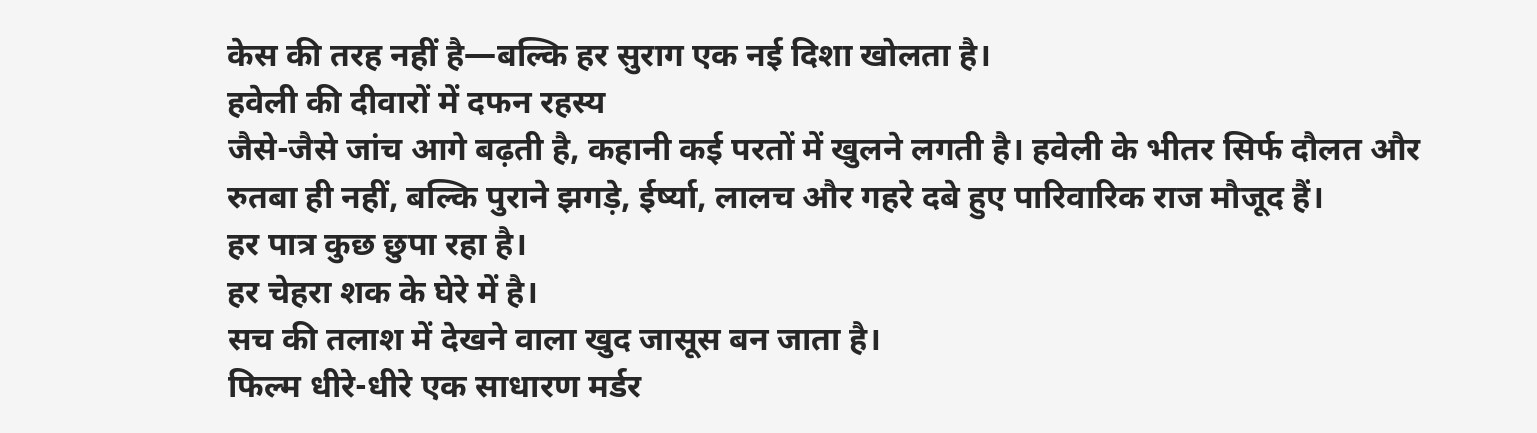केस की तरह नहीं है—बल्कि हर सुराग एक नई दिशा खोलता है।
हवेली की दीवारों में दफन रहस्य
जैसे-जैसे जांच आगे बढ़ती है, कहानी कई परतों में खुलने लगती है। हवेली के भीतर सिर्फ दौलत और रुतबा ही नहीं, बल्कि पुराने झगड़े, ईर्ष्या, लालच और गहरे दबे हुए पारिवारिक राज मौजूद हैं।
हर पात्र कुछ छुपा रहा है।
हर चेहरा शक के घेरे में है।
सच की तलाश में देखने वाला खुद जासूस बन जाता है।
फिल्म धीरे-धीरे एक साधारण मर्डर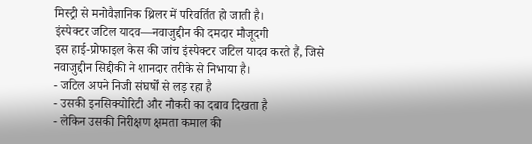मिस्ट्री से मनोवैज्ञानिक थ्रिलर में परिवर्तित हो जाती है।
इंस्पेक्टर जटिल यादव—नवाजुद्दीन की दमदार मौजूदगी
इस हाई-प्रोफाइल केस की जांच इंस्पेक्टर जटिल यादव करते हैं, जिसे नवाजुद्दीन सिद्दीकी ने शानदार तरीके से निभाया है।
- जटिल अपने निजी संघर्षों से लड़ रहा है
- उसकी इनसिक्योरिटी और नौकरी का दबाव दिखता है
- लेकिन उसकी निरीक्षण क्षमता कमाल की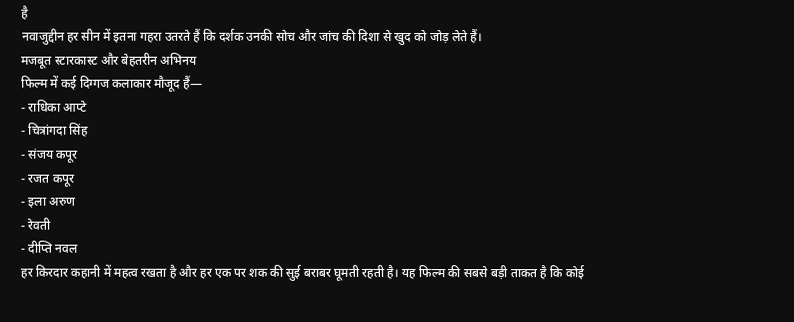है
नवाजुद्दीन हर सीन में इतना गहरा उतरते हैं कि दर्शक उनकी सोच और जांच की दिशा से खुद को जोड़ लेते हैं।
मजबूत स्टारकास्ट और बेहतरीन अभिनय
फिल्म में कई दिग्गज कलाकार मौजूद हैं—
- राधिका आप्टे
- चित्रांगदा सिंह
- संजय कपूर
- रजत कपूर
- इला अरुण
- रेवती
- दीप्ति नवल
हर किरदार कहानी में महत्व रखता है और हर एक पर शक की सुई बराबर घूमती रहती है। यह फिल्म की सबसे बड़ी ताकत है कि कोई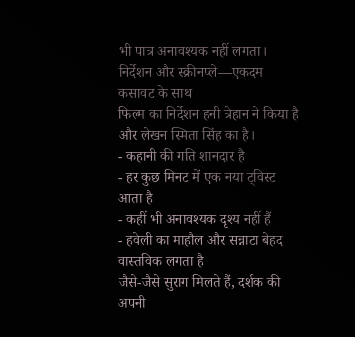भी पात्र अनावश्यक नहीं लगता।
निर्देशन और स्क्रीनप्ले—एकदम कसावट के साथ
फिल्म का निर्देशन हनी त्रेहान ने किया है और लेखन स्मिता सिंह का है।
- कहानी की गति शानदार है
- हर कुछ मिनट में एक नया ट्विस्ट आता है
- कहीं भी अनावश्यक दृश्य नहीं हैं
- हवेली का माहौल और सन्नाटा बेहद वास्तविक लगता है
जैसे-जैसे सुराग मिलते हैं, दर्शक की अपनी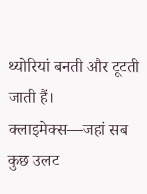थ्योरियां बनती और टूटती जाती हैं।
क्लाइमेक्स—जहां सब कुछ उलट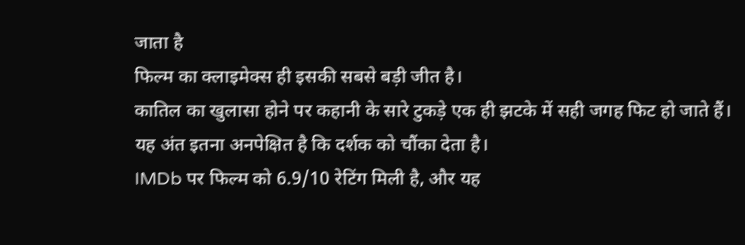जाता है
फिल्म का क्लाइमेक्स ही इसकी सबसे बड़ी जीत है।
कातिल का खुलासा होने पर कहानी के सारे टुकड़े एक ही झटके में सही जगह फिट हो जाते हैं।
यह अंत इतना अनपेक्षित है कि दर्शक को चौंका देता है।
IMDb पर फिल्म को 6.9/10 रेटिंग मिली है, और यह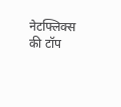नेटफ्लिक्स की टॉप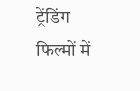ट्रेंडिंग फिल्मों में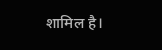शामिल है।